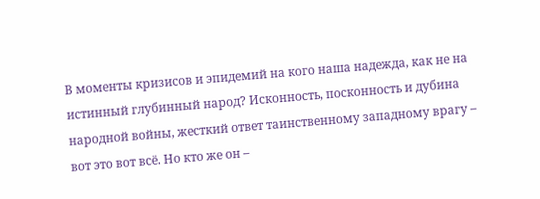В моменты кризисов и эпидемий на кого наша надежда, как не на истинный глубинный народ? Исконность, посконность и дубина народной войны, жесткий ответ таинственному западному врагу – вот это вот всё. Но кто же он –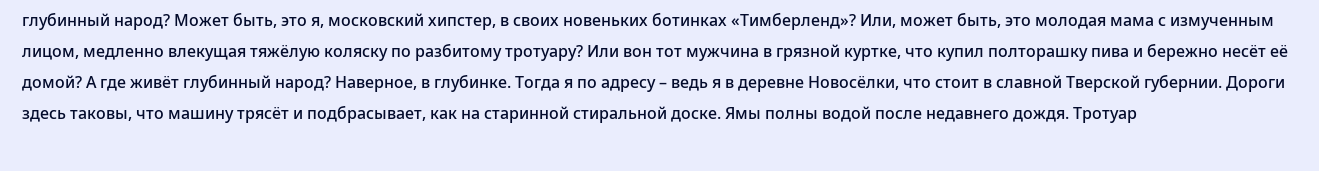глубинный народ? Может быть, это я, московский хипстер, в своих новеньких ботинках «Тимберленд»? Или, может быть, это молодая мама с измученным лицом, медленно влекущая тяжёлую коляску по разбитому тротуару? Или вон тот мужчина в грязной куртке, что купил полторашку пива и бережно несёт её домой? А где живёт глубинный народ? Наверное, в глубинке. Тогда я по адресу – ведь я в деревне Новосёлки, что стоит в славной Тверской губернии. Дороги здесь таковы, что машину трясёт и подбрасывает, как на старинной стиральной доске. Ямы полны водой после недавнего дождя. Тротуар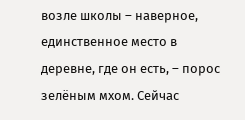возле школы – наверное, единственное место в деревне, где он есть, – порос зелёным мхом. Сейчас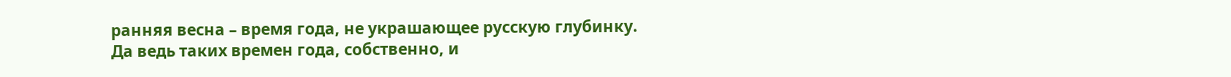ранняя весна – время года, не украшающее русскую глубинку. Да ведь таких времен года, собственно, и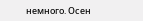немного. Осен